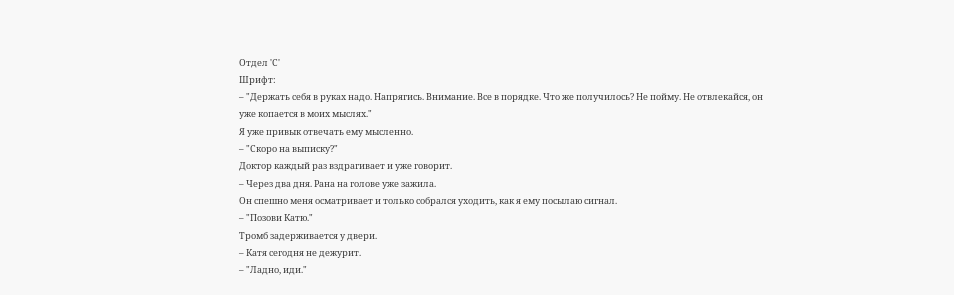Отдел 'С'
Шрифт:
– "Держать себя в руках надо. Напрягись. Внимание. Все в порядке. Что же получилось? Не пойму. Не отвлекайся, он уже копается в моих мыслях."
Я уже привык отвечать ему мысленно.
– "Скоро на выписку?"
Доктор каждый раз вздрагивает и уже говорит.
– Через два дня. Рана на голове уже зажила.
Он спешно меня осматривает и только собрался уходить, как я ему посылаю сигнал.
– "Позови Катю."
Тромб задерживается у двери.
– Катя сегодня не дежурит.
– "Ладно, иди."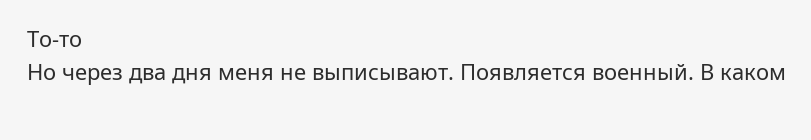То-то
Но через два дня меня не выписывают. Появляется военный. В каком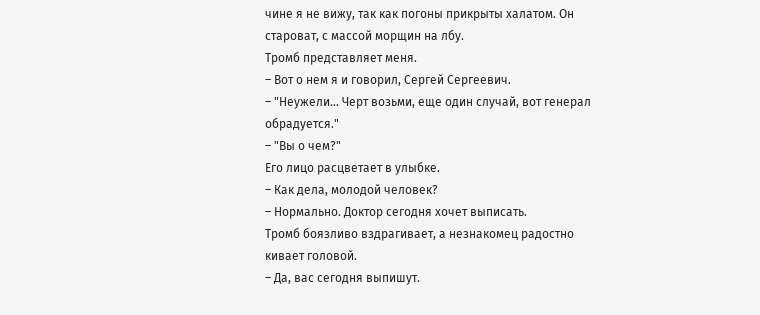чине я не вижу, так как погоны прикрыты халатом. Он староват, с массой морщин на лбу.
Тромб представляет меня.
– Вот о нем я и говорил, Сергей Сергеевич.
– "Неужели... Черт возьми, еще один случай, вот генерал обрадуется."
– "Вы о чем?"
Его лицо расцветает в улыбке.
– Как дела, молодой человек?
– Нормально. Доктор сегодня хочет выписать.
Тромб боязливо вздрагивает, а незнакомец радостно кивает головой.
– Да, вас сегодня выпишут.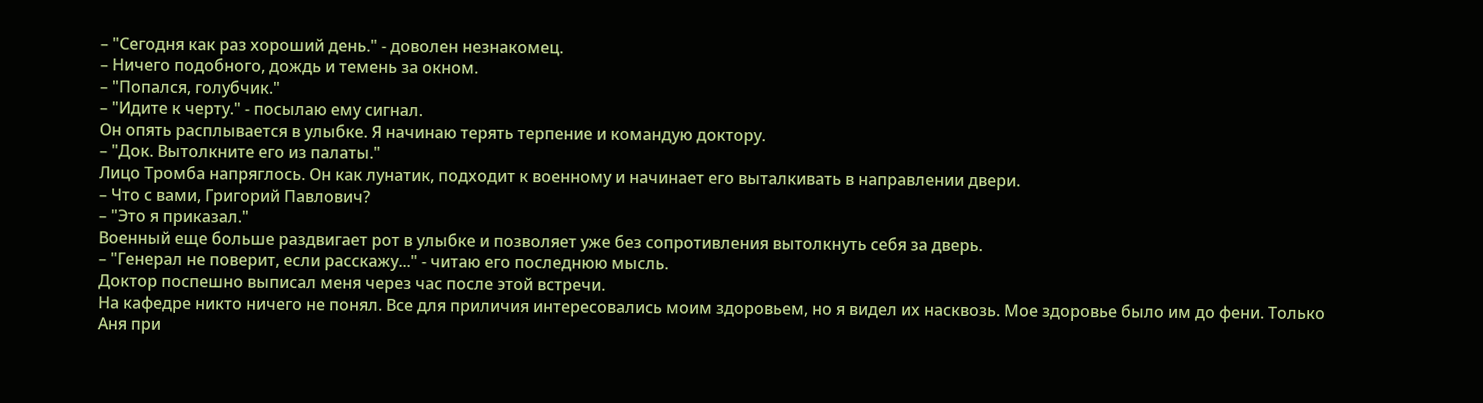– "Сегодня как раз хороший день." - доволен незнакомец.
– Ничего подобного, дождь и темень за окном.
– "Попался, голубчик."
– "Идите к черту." - посылаю ему сигнал.
Он опять расплывается в улыбке. Я начинаю терять терпение и командую доктору.
– "Док. Вытолкните его из палаты."
Лицо Тромба напряглось. Он как лунатик, подходит к военному и начинает его выталкивать в направлении двери.
– Что с вами, Григорий Павлович?
– "Это я приказал."
Военный еще больше раздвигает рот в улыбке и позволяет уже без сопротивления вытолкнуть себя за дверь.
– "Генерал не поверит, если расскажу..." - читаю его последнюю мысль.
Доктор поспешно выписал меня через час после этой встречи.
На кафедре никто ничего не понял. Все для приличия интересовались моим здоровьем, но я видел их насквозь. Мое здоровье было им до фени. Только Аня при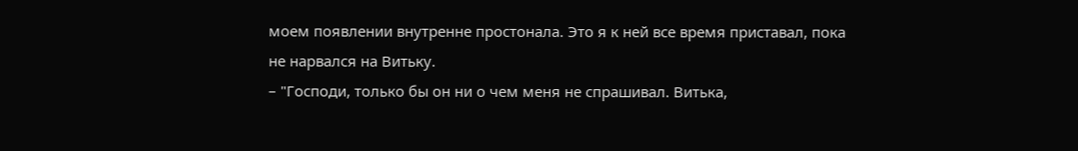моем появлении внутренне простонала. Это я к ней все время приставал, пока не нарвался на Витьку.
– "Господи, только бы он ни о чем меня не спрашивал. Витька,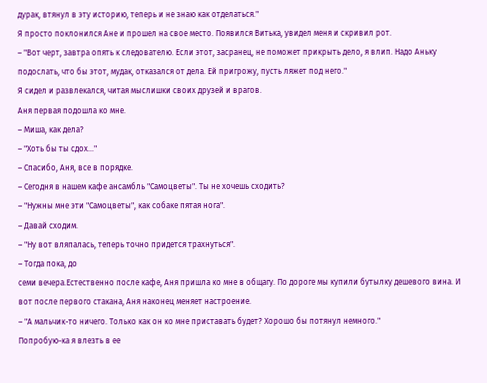дурак, втянул в эту историю, теперь и не знаю как отделаться."
Я просто поклонился Ане и прошел на свое место. Появился Витька, увидел меня и скривил рот.
– "Вот черт, завтра опять к следователю. Если этот, засранец, не поможет прикрыть дело, я влип. Надо Аньку подослать, что бы этот, мудак, отказался от дела. Ей пригрожу, пусть ляжет под него."
Я сидел и развлекался, читая мыслишки своих друзей и врагов.
Аня первая подошла ко мне.
– Миша, как дела?
– "Хоть бы ты сдох..."
– Спасибо, Аня, все в порядке.
– Сегодня в нашем кафе ансамбль "Самоцветы". Ты не хочешь сходить?
– "Нужны мне эти "Самоцветы", как собаке пятая нога".
– Давай сходим.
– "Ну вот вляпалась, теперь точно придется трахнуться".
– Тогда пока, до
семи вечера.Естественно после кафе, Аня пришла ко мне в общагу. По дороге мы купили бутылку дешевого вина. И вот после первого стакана, Аня наконец меняет настроение.
– "А мальчик-то ничего. Только как он ко мне приставать будет? Хорошо бы потянул немного."
Попробую-ка я влезть в ее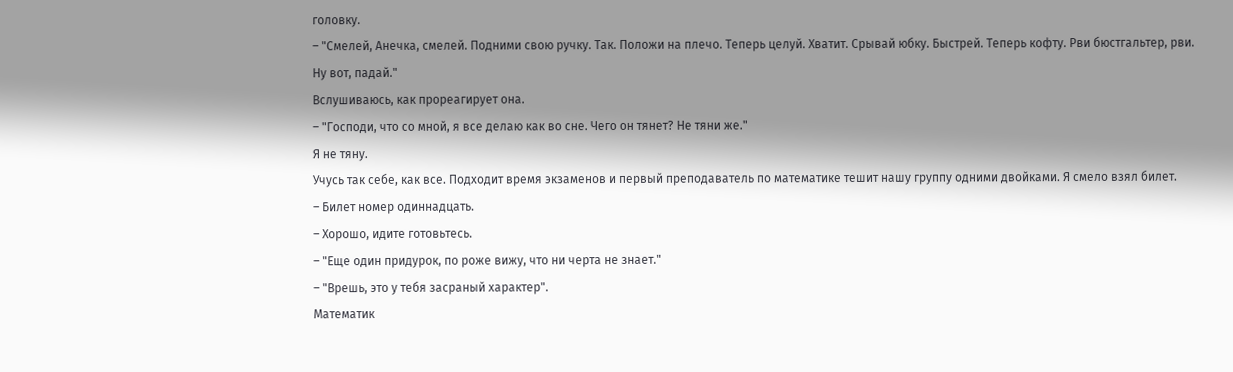головку.
– "Смелей, Анечка, смелей. Подними свою ручку. Так. Положи на плечо. Теперь целуй. Хватит. Срывай юбку. Быстрей. Теперь кофту. Рви бюстгальтер, рви. Ну вот, падай."
Вслушиваюсь, как прореагирует она.
– "Господи, что со мной, я все делаю как во сне. Чего он тянет? Не тяни же."
Я не тяну.
Учусь так себе, как все. Подходит время экзаменов и первый преподаватель по математике тешит нашу группу одними двойками. Я смело взял билет.
– Билет номер одиннадцать.
– Хорошо, идите готовьтесь.
– "Еще один придурок, по роже вижу, что ни черта не знает."
– "Врешь, это у тебя засраный характер".
Математик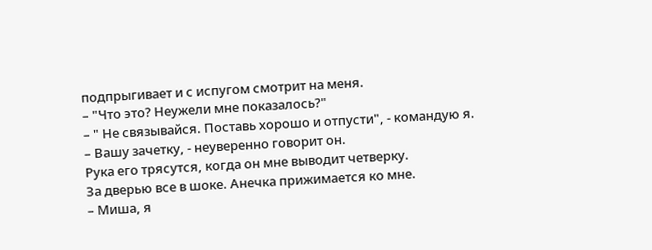подпрыгивает и с испугом смотрит на меня.
– "Что это? Неужели мне показалось?"
– " Не связывайся. Поставь хорошо и отпусти", - командую я.
– Вашу зачетку, - неуверенно говорит он.
Рука его трясутся, когда он мне выводит четверку.
За дверью все в шоке. Анечка прижимается ко мне.
– Миша, я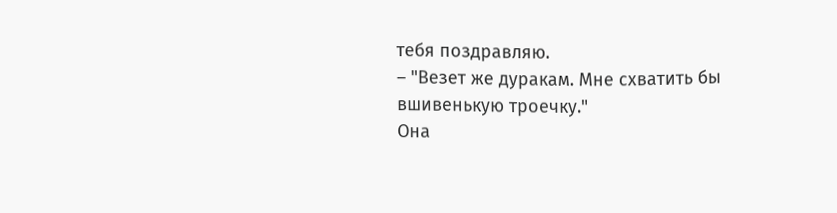тебя поздравляю.
– "Везет же дуракам. Мне схватить бы вшивенькую троечку."
Она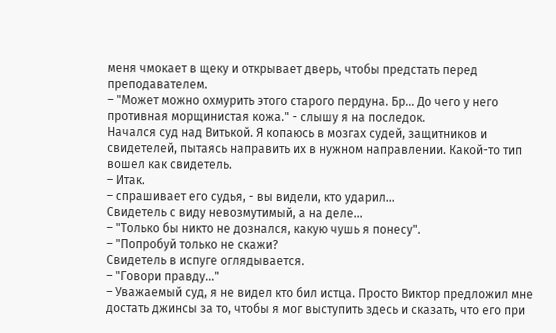меня чмокает в щеку и открывает дверь, чтобы предстать перед преподавателем.
– "Может можно охмурить этого старого пердуна. Бр... До чего у него противная морщинистая кожа." - слышу я на последок.
Начался суд над Витькой. Я копаюсь в мозгах судей, защитников и свидетелей, пытаясь направить их в нужном направлении. Какой-то тип вошел как свидетель.
– Итак.
– спрашивает его судья, - вы видели, кто ударил...
Свидетель с виду невозмутимый, а на деле...
– "Только бы никто не дознался, какую чушь я понесу".
– "Попробуй только не скажи?
Свидетель в испуге оглядывается.
– "Говори правду..."
– Уважаемый суд, я не видел кто бил истца. Просто Виктор предложил мне достать джинсы за то, чтобы я мог выступить здесь и сказать, что его при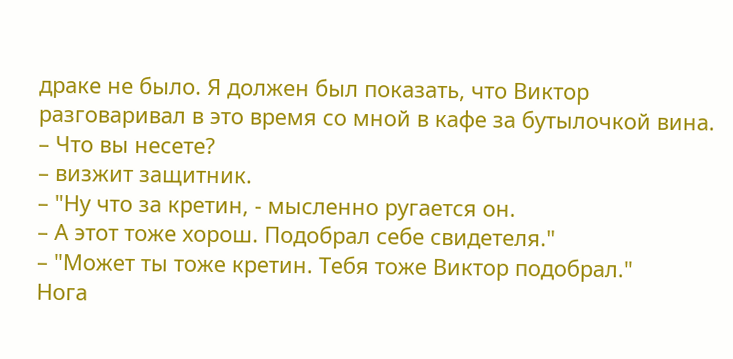драке не было. Я должен был показать, что Виктор разговаривал в это время со мной в кафе за бутылочкой вина.
– Что вы несете?
– визжит защитник.
– "Ну что за кретин, - мысленно ругается он.
– А этот тоже хорош. Подобрал себе свидетеля."
– "Может ты тоже кретин. Тебя тоже Виктор подобрал."
Нога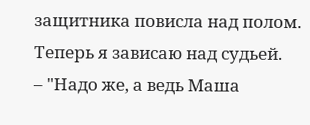защитника повисла над полом.
Теперь я зависаю над судьей.
– "Надо же, а ведь Маша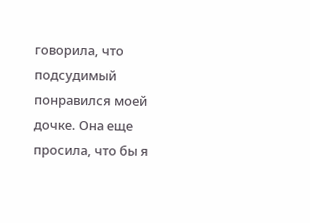говорила, что подсудимый понравился моей дочке. Она еще просила, что бы я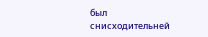был снисходительней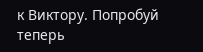к Виктору. Попробуй теперь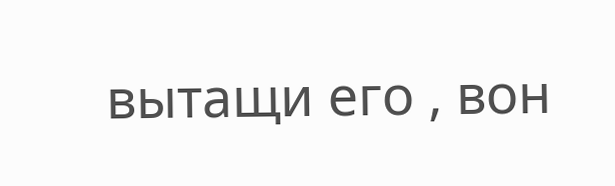вытащи его , вон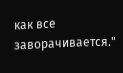как все заворачивается."